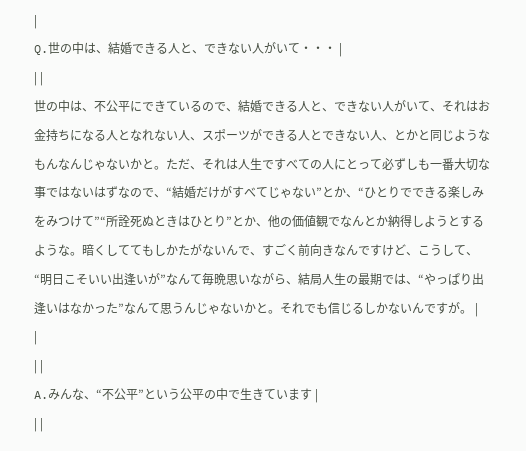|
Q.世の中は、結婚できる人と、できない人がいて・・・ |
| |
世の中は、不公平にできているので、結婚できる人と、できない人がいて、それはお金持ちになる人となれない人、スポーツができる人とできない人、とかと同じようなもんなんじゃないかと。ただ、それは人生ですべての人にとって必ずしも一番大切な事ではないはずなので、“結婚だけがすべてじゃない”とか、“ひとりでできる楽しみをみつけて”“所詮死ぬときはひとり”とか、他の価値観でなんとか納得しようとするような。暗くしててもしかたがないんで、すごく前向きなんですけど、こうして、“明日こそいい出逢いが”なんて毎晩思いながら、結局人生の最期では、“やっぱり出逢いはなかった”なんて思うんじゃないかと。それでも信じるしかないんですが。 |
|
| |
A.みんな、“不公平”という公平の中で生きています |
| |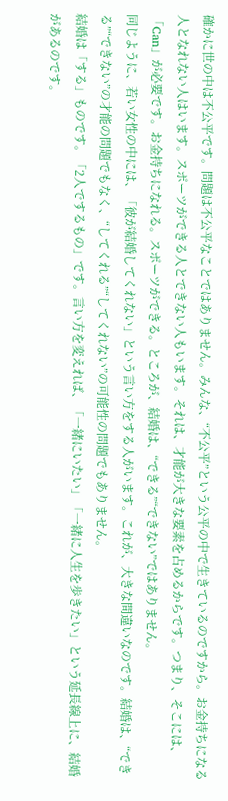確かに世の中は不公平です。問題は不公平なことではありません。みんな、“不公平”という公平の中で生きているのですから。お金持ちになる人となれない人はいます。スポーツができる人とできない人もいます。それは、才能が大きな要素を占めるからです。つまり、そこには、「Can」が必要です。お金持ちになれる。スポーツができる。ところが、結婚は、“できる”“できない”ではありません。
同じように、若い女性の中には、「彼が結婚してくれない」という言い方をする人がいます。これが、大きな間違いなのです。結婚は、“できる”“できない”の才能の問題でもなく、“してくれる”“してくれない”の可能性の問題でもありません。
結婚は「する」ものです。「2人でするもの」です。言い方を変えれば、「一緒にいたい」「一緒に人生を歩きたい」という延長線上に、結婚があるのです。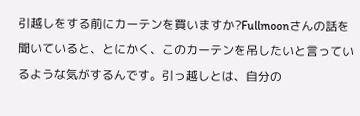引越しをする前にカーテンを買いますか?Fullmoonさんの話を聞いていると、とにかく、このカーテンを吊したいと言っているような気がするんです。引っ越しとは、自分の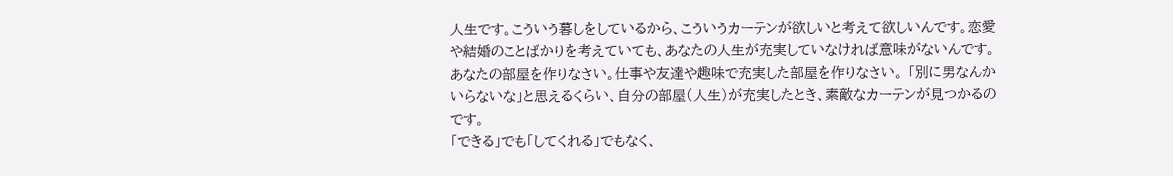人生です。こういう暮しをしているから、こういうカーテンが欲しいと考えて欲しいんです。恋愛や結婚のことばかりを考えていても、あなたの人生が充実していなければ意味がないんです。
あなたの部屋を作りなさい。仕事や友達や趣味で充実した部屋を作りなさい。 「別に男なんかいらないな」と思えるくらい、自分の部屋(人生)が充実したとき、素敵なカーテンが見つかるのです。
「できる」でも「してくれる」でもなく、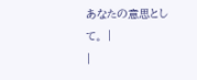あなたの意思として。 |
|